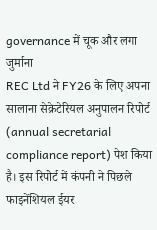governance में चूक और लगा जुर्माना
REC Ltd ने FY26 के लिए अपना सालाना सेक्रेटेरियल अनुपालन रिपोर्ट (annual secretarial compliance report) पेश किया है। इस रिपोर्ट में कंपनी ने पिछले फाइनेंशियल ईयर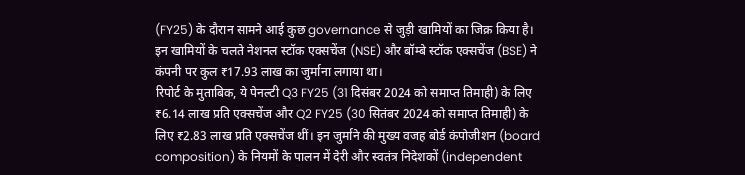(FY25) के दौरान सामने आई कुछ governance से जुड़ी खामियों का जिक्र किया है। इन खामियों के चलते नेशनल स्टॉक एक्सचेंज (NSE) और बॉम्बे स्टॉक एक्सचेंज (BSE) ने कंपनी पर कुल ₹17.93 लाख का जुर्माना लगाया था।
रिपोर्ट के मुताबिक, ये पेनल्टी Q3 FY25 (31 दिसंबर 2024 को समाप्त तिमाही) के लिए ₹6.14 लाख प्रति एक्सचेंज और Q2 FY25 (30 सितंबर 2024 को समाप्त तिमाही) के लिए ₹2.83 लाख प्रति एक्सचेंज थीं। इन जुर्माने की मुख्य वजह बोर्ड कंपोजीशन (board composition) के नियमों के पालन में देरी और स्वतंत्र निदेशकों (independent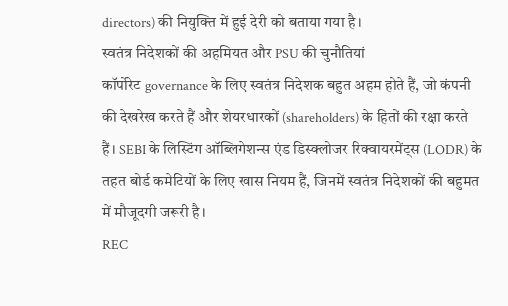directors) की नियुक्ति में हुई देरी को बताया गया है।
स्वतंत्र निदेशकों की अहमियत और PSU की चुनौतियां
कॉर्पोरेट governance के लिए स्वतंत्र निदेशक बहुत अहम होते हैं, जो कंपनी की देखरेख करते हैं और शेयरधारकों (shareholders) के हितों की रक्षा करते हैं। SEBI के लिस्टिंग ऑब्लिगेशन्स एंड डिस्क्लोजर रिक्वायरमेंट्स (LODR) के तहत बोर्ड कमेटियों के लिए खास नियम हैं, जिनमें स्वतंत्र निदेशकों की बहुमत में मौजूदगी जरूरी है।
REC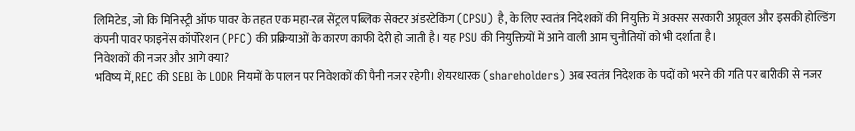लिमिटेड, जो कि मिनिस्ट्री ऑफ पावर के तहत एक महा-रत्न सेंट्रल पब्लिक सेक्टर अंडरटेकिंग (CPSU) है, के लिए स्वतंत्र निदेशकों की नियुक्ति में अक्सर सरकारी अप्रूवल और इसकी होल्डिंग कंपनी पावर फाइनेंस कॉर्पोरेशन (PFC) की प्रक्रियाओं के कारण काफी देरी हो जाती है। यह PSU की नियुक्तियों में आने वाली आम चुनौतियों को भी दर्शाता है।
निवेशकों की नजर और आगे क्या?
भविष्य में, REC की SEBI के LODR नियमों के पालन पर निवेशकों की पैनी नजर रहेगी। शेयरधारक (shareholders) अब स्वतंत्र निदेशक के पदों को भरने की गति पर बारीकी से नजर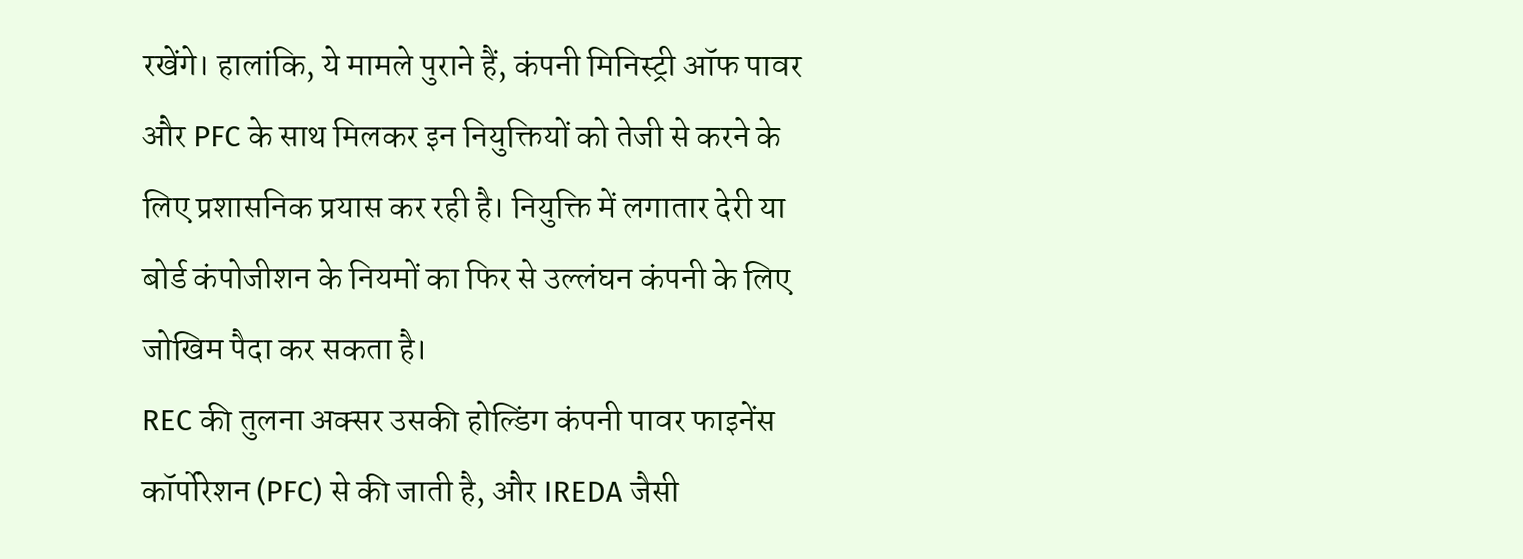रखेंगे। हालांकि, ये मामले पुराने हैं, कंपनी मिनिस्ट्री ऑफ पावर और PFC के साथ मिलकर इन नियुक्तियों को तेजी से करने के लिए प्रशासनिक प्रयास कर रही है। नियुक्ति में लगातार देरी या बोर्ड कंपोजीशन के नियमों का फिर से उल्लंघन कंपनी के लिए जोखिम पैदा कर सकता है।
REC की तुलना अक्सर उसकी होल्डिंग कंपनी पावर फाइनेंस कॉर्पोरेशन (PFC) से की जाती है, और IREDA जैसी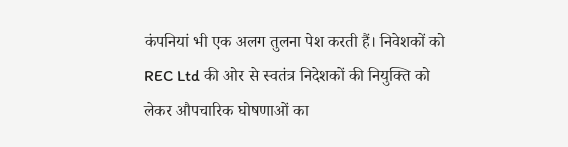कंपनियां भी एक अलग तुलना पेश करती हैं। निवेशकों को REC Ltd की ओर से स्वतंत्र निदेशकों की नियुक्ति को लेकर औपचारिक घोषणाओं का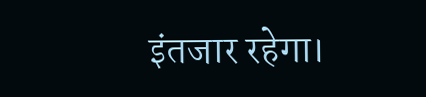इंतजार रहेगा।